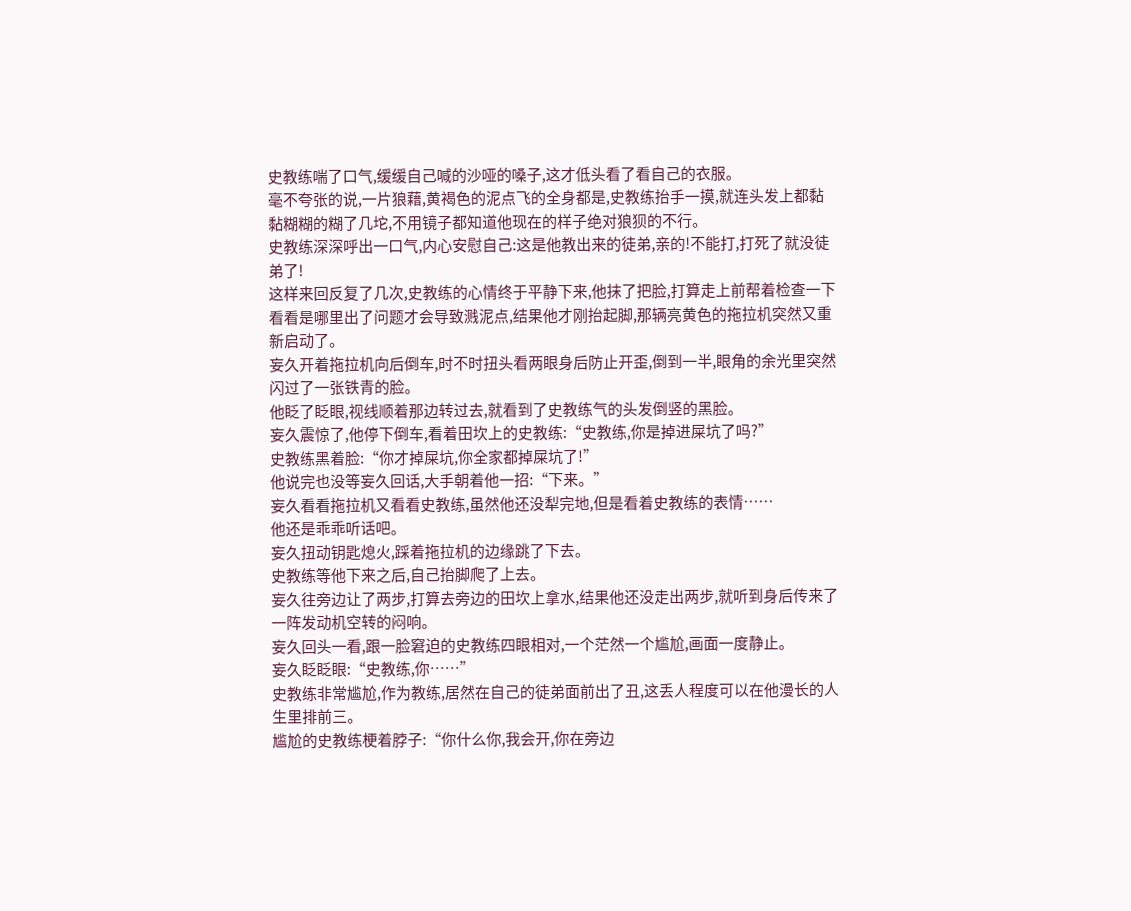史教练喘了口气,缓缓自己喊的沙哑的嗓子,这才低头看了看自己的衣服。
毫不夸张的说,一片狼藉,黄褐色的泥点飞的全身都是,史教练抬手一摸,就连头发上都黏黏糊糊的糊了几坨,不用镜子都知道他现在的样子绝对狼狈的不行。
史教练深深呼出一口气,内心安慰自己:这是他教出来的徒弟,亲的!不能打,打死了就没徒弟了!
这样来回反复了几次,史教练的心情终于平静下来,他抹了把脸,打算走上前帮着检查一下看看是哪里出了问题才会导致溅泥点,结果他才刚抬起脚,那辆亮黄色的拖拉机突然又重新启动了。
妄久开着拖拉机向后倒车,时不时扭头看两眼身后防止开歪,倒到一半,眼角的余光里突然闪过了一张铁青的脸。
他眨了眨眼,视线顺着那边转过去,就看到了史教练气的头发倒竖的黑脸。
妄久震惊了,他停下倒车,看着田坎上的史教练:“史教练,你是掉进屎坑了吗?”
史教练黑着脸:“你才掉屎坑,你全家都掉屎坑了!”
他说完也没等妄久回话,大手朝着他一招:“下来。”
妄久看看拖拉机又看看史教练,虽然他还没犁完地,但是看着史教练的表情……
他还是乖乖听话吧。
妄久扭动钥匙熄火,踩着拖拉机的边缘跳了下去。
史教练等他下来之后,自己抬脚爬了上去。
妄久往旁边让了两步,打算去旁边的田坎上拿水,结果他还没走出两步,就听到身后传来了一阵发动机空转的闷响。
妄久回头一看,跟一脸窘迫的史教练四眼相对,一个茫然一个尴尬,画面一度静止。
妄久眨眨眼:“史教练,你……”
史教练非常尴尬,作为教练,居然在自己的徒弟面前出了丑,这丢人程度可以在他漫长的人生里排前三。
尴尬的史教练梗着脖子:“你什么你,我会开,你在旁边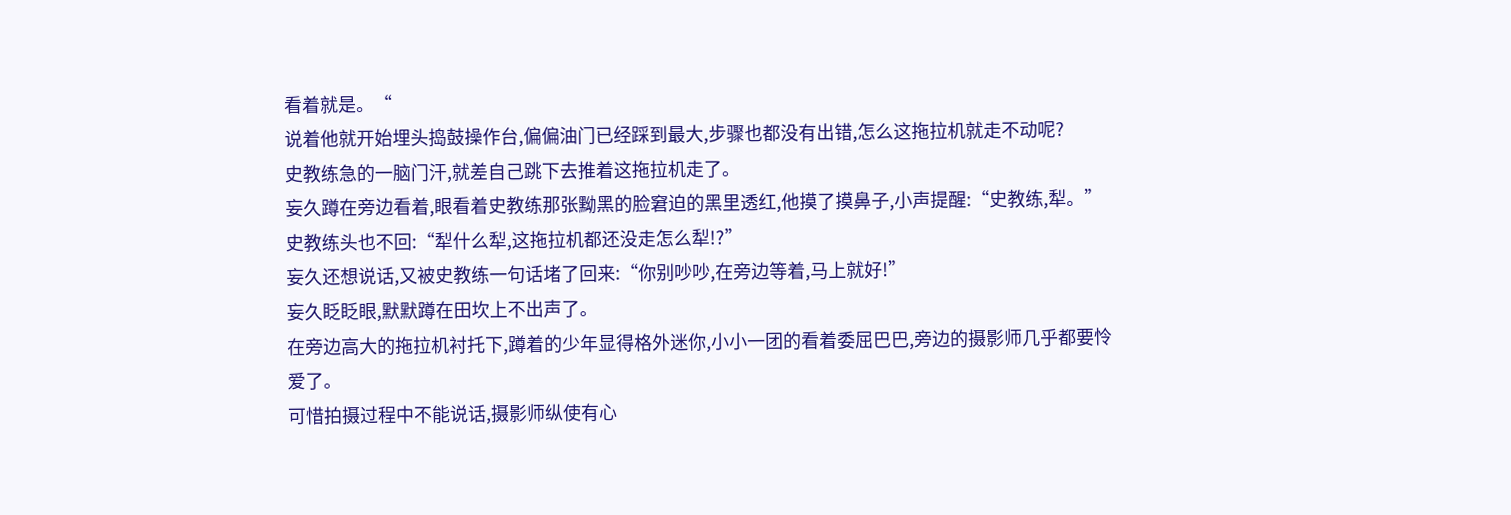看着就是。“
说着他就开始埋头捣鼓操作台,偏偏油门已经踩到最大,步骤也都没有出错,怎么这拖拉机就走不动呢?
史教练急的一脑门汗,就差自己跳下去推着这拖拉机走了。
妄久蹲在旁边看着,眼看着史教练那张黝黑的脸窘迫的黑里透红,他摸了摸鼻子,小声提醒:“史教练,犁。”
史教练头也不回:“犁什么犁,这拖拉机都还没走怎么犁!?”
妄久还想说话,又被史教练一句话堵了回来:“你别吵吵,在旁边等着,马上就好!”
妄久眨眨眼,默默蹲在田坎上不出声了。
在旁边高大的拖拉机衬托下,蹲着的少年显得格外迷你,小小一团的看着委屈巴巴,旁边的摄影师几乎都要怜爱了。
可惜拍摄过程中不能说话,摄影师纵使有心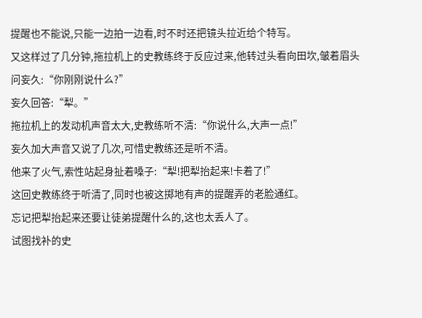提醒也不能说,只能一边拍一边看,时不时还把镜头拉近给个特写。
又这样过了几分钟,拖拉机上的史教练终于反应过来,他转过头看向田坎,皱着眉头问妄久:“你刚刚说什么?”
妄久回答:“犁。”
拖拉机上的发动机声音太大,史教练听不清:“你说什么,大声一点!”
妄久加大声音又说了几次,可惜史教练还是听不清。
他来了火气,索性站起身扯着嗓子:“犁!把犁抬起来!卡着了!”
这回史教练终于听清了,同时也被这掷地有声的提醒弄的老脸通红。
忘记把犁抬起来还要让徒弟提醒什么的,这也太丢人了。
试图找补的史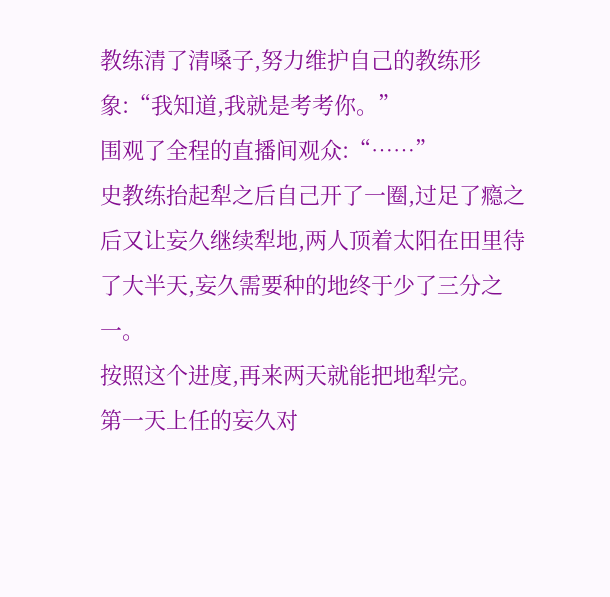教练清了清嗓子,努力维护自己的教练形象:“我知道,我就是考考你。”
围观了全程的直播间观众:“……”
史教练抬起犁之后自己开了一圈,过足了瘾之后又让妄久继续犁地,两人顶着太阳在田里待了大半天,妄久需要种的地终于少了三分之一。
按照这个进度,再来两天就能把地犁完。
第一天上任的妄久对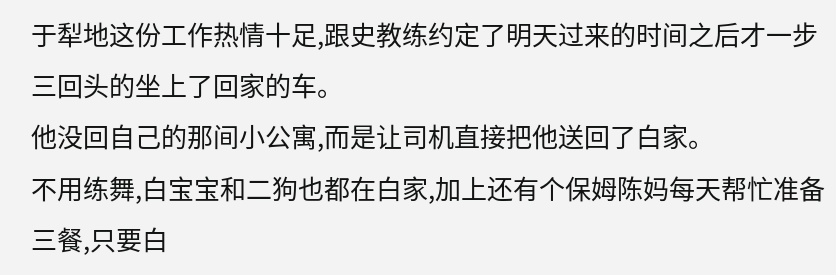于犁地这份工作热情十足,跟史教练约定了明天过来的时间之后才一步三回头的坐上了回家的车。
他没回自己的那间小公寓,而是让司机直接把他送回了白家。
不用练舞,白宝宝和二狗也都在白家,加上还有个保姆陈妈每天帮忙准备三餐,只要白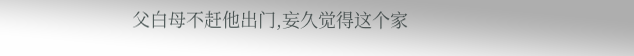父白母不赶他出门,妄久觉得这个家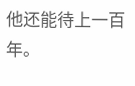他还能待上一百年。